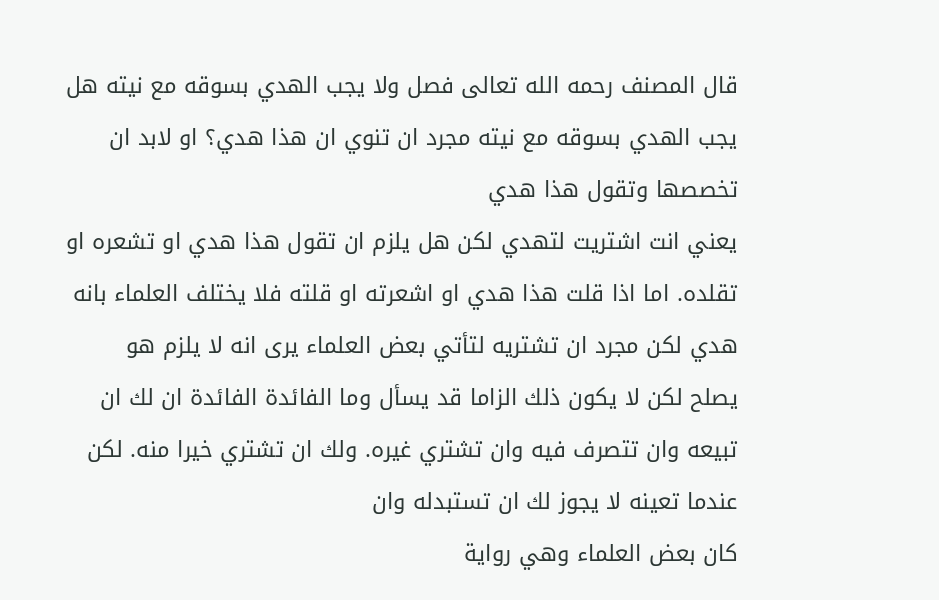قال المصنف رحمه الله تعالى فصل ولا يجب الهدي بسوقه مع نيته هل يجب الهدي بسوقه مع نيته مجرد ان تنوي ان هذا هدي؟ او لابد ان تخصصها وتقول هذا هدي
يعني انت اشتريت لتهدي لكن هل يلزم ان تقول هذا هدي او تشعره او تقلده. اما اذا قلت هذا هدي او اشعرته او قلته فلا يختلف العلماء بانه هدي لكن مجرد ان تشتريه لتأتي بعض العلماء يرى انه لا يلزم هو
يصلح لكن لا يكون ذلك الزاما قد يسأل وما الفائدة الفائدة ان لك ان تبيعه وان تتصرف فيه وان تشتري غيره. ولك ان تشتري خيرا منه. لكن عندما تعينه لا يجوز لك ان تستبدله وان
كان بعض العلماء وهي رواية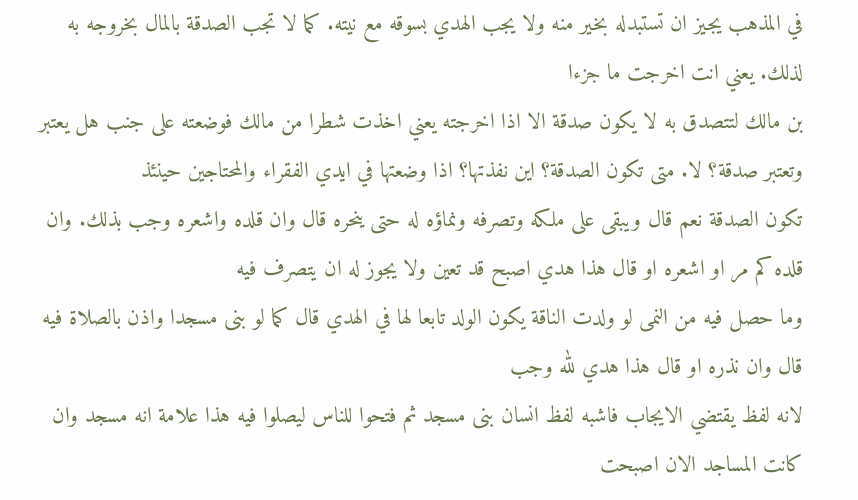في المذهب يجيز ان تستبدله بخير منه ولا يجب الهدي بسوقه مع نيته. كما لا تجب الصدقة بالمال بخروجه به لذلك. يعني انت اخرجت ما جزءا
بن مالك لتتصدق به لا يكون صدقة الا اذا اخرجته يعني اخذت شطرا من مالك فوضعته على جنب هل يعتبر وتعتبر صدقة؟ لا. متى تكون الصدقة؟ اين نفذتها؟ اذا وضعتها في ايدي الفقراء والمحتاجين حينئذ
تكون الصدقة نعم قال ويبقى على ملكه وتصرفه ونماؤه له حتى ينحره قال وان قلده واشعره وجب بذلك. وان قلده كم مر او اشعره او قال هذا هدي اصبح قد تعين ولا يجوز له ان يتصرف فيه
وما حصل فيه من النمى لو ولدت الناقة يكون الولد تابعا لها في الهدي قال كما لو بنى مسجدا واذن بالصلاة فيه قال وان نذره او قال هذا هدي لله وجب
لانه لفظ يقتضي الايجاب فاشبه لفظ انسان بنى مسجد ثم فتحوا للناس ليصلوا فيه هذا علامة انه مسجد وان كانت المساجد الان اصبحت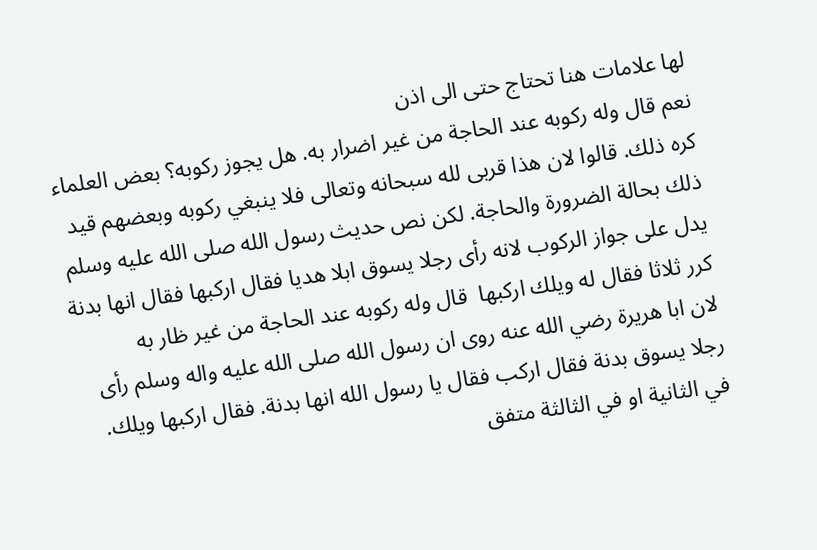لها علامات هنا تحتاج حتى الى اذن
نعم قال وله ركوبه عند الحاجة من غير اضرار به. هل يجوز ركوبه؟ بعض العلماء كره ذلك. قالوا لان هذا قربى لله سبحانه وتعالى فلا ينبغي ركوبه وبعضهم قيد ذلك بحالة الضرورة والحاجة. لكن نص حديث رسول الله صلى الله عليه وسلم
يدل على جواز الركوب لانه رأى رجلا يسوق ابلا هديا فقال اركبها فقال انها بدنة كرر ثلاثا فقال له ويلك اركبها  قال وله ركوبه عند الحاجة من غير ظار به
لان ابا هريرة رضي الله عنه روى ان رسول الله صلى الله عليه واله وسلم رأى رجلا يسوق بدنة فقال اركب فقال يا رسول الله انها بدنة. فقال اركبها ويلك. في الثانية او في الثالثة متفق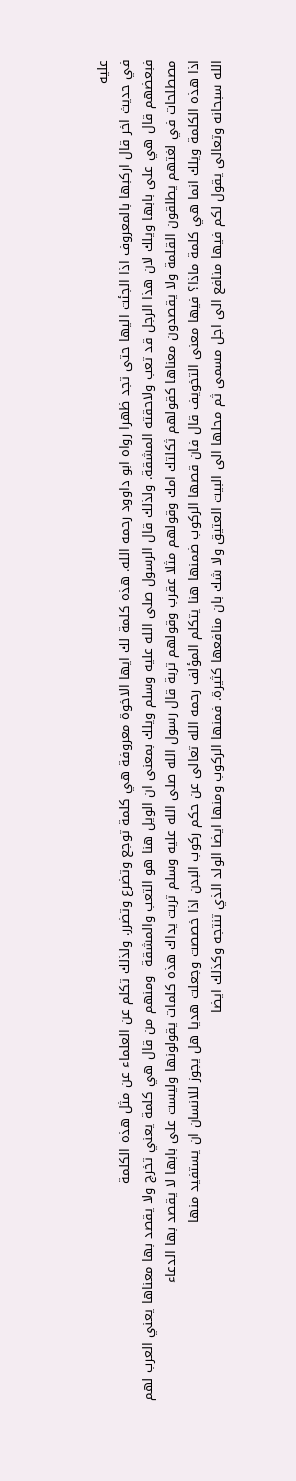عليه
في حديث اخر قال اركبها بالمعروف اذا الجئت اليها حتى تجد ظهرا رواه ابو داوود رحمه الله. هذه كلمة لك ايها الاخوة معروفة هي كلمة توجع وتضرع وتضرر. ولذلك تكلم عن العلماء عن مثل هذه الكلمة
فبعضهم قال هي على بابها ويلك لان هذا الرجل قد تعب ولاحقته المشقة. ولذلك قال الرسول صلى الله عليه وسلم ويلك بمعنى ان الويل هنا هو التعب والمشقة  ومنهم من قال هي كلمة يعني تخرج ولا يقصد بها معناها يعني العرب لهم
مصطلحات في لغتهم يطلقون القلمة ولا يقصدون معناها كقولهم ثكلتك امك وقولهم مثلا عقرب وقولهم تربة قال رسول الله صلى الله عليه وسلم تربت يداك هذه كلمات يقولونها وليست على بابها لا يقصد بها الدعاء
اذا هذه الكلمة ويلك انما هي كلمة ماذا؟ فيها معنى التخويف قال فان قصها الركوب ضمنها هنا يتكلم المؤلف رحمه الله تعالى عن حكم ركوب البدن اذا خصصت وجعلت هديا هل يجوز للانسان ان يستفيد منها
الله سبحانه وتعالى يقول لكم فيها منافع الى اجل مسمى ثم محلها الى البيت العتيق ولا شك بان منافعها كثيرة. فمنها الركوب ومنها ايضا الولد الذي تنتجه وكذلك ايضا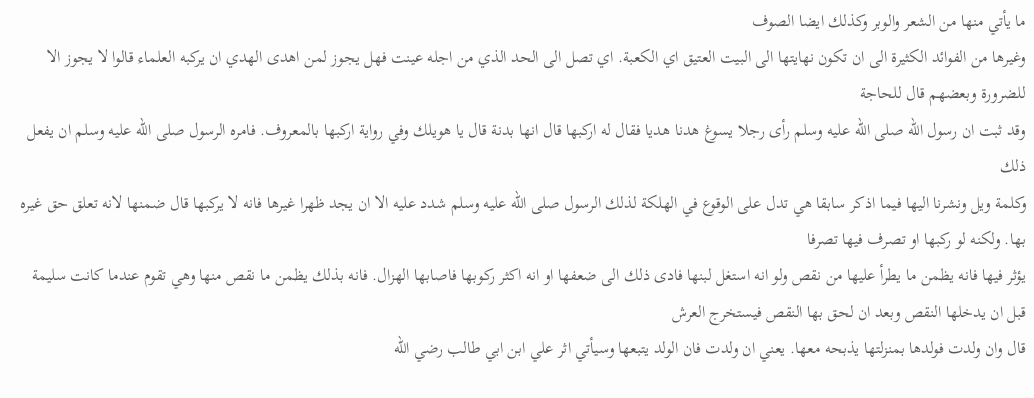ما يأتي منها من الشعر والوبر وكذلك ايضا الصوف
وغيرها من الفوائد الكثيرة الى ان تكون نهايتها الى البيت العتيق اي الكعبة. اي تصل الى الحد الذي من اجله عينت فهل يجوز لمن اهدى الهدي ان يركبه العلماء قالوا لا يجوز الا للضرورة وبعضهم قال للحاجة
وقد ثبت ان رسول الله صلى الله عليه وسلم رأى رجلا يسوغ هدنا هديا فقال له اركبها قال انها بدنة قال يا هويلك وفي رواية اركبها بالمعروف. فامره الرسول صلى الله عليه وسلم ان يفعل ذلك
وكلمة ويل ونشرنا اليها فيما اذكر سابقا هي تدل على الوقوع في الهلكة لذلك الرسول صلى الله عليه وسلم شدد عليه الا ان يجد ظهرا غيرها فانه لا يركبها قال ضمنها لانه تعلق حق غيره بها. ولكنه لو ركبها او تصرف فيها تصرفا
يؤثر فيها فانه يظمن ما يطرأ عليها من نقص ولو انه استغل لبنها فادى ذلك الى ضعفها او انه اكثر ركوبها فاصابها الهزال. فانه بذلك يظمن ما نقص منها وهي تقوم عندما كانت سليمة قبل ان يدخلها النقص وبعد ان لحق بها النقص فيستخرج العرش
قال وان ولدت فولدها بمنزلتها يذبحه معها. يعني ان ولدت فان الولد يتبعها وسيأتي اثر علي ابن ابي طالب رضي الله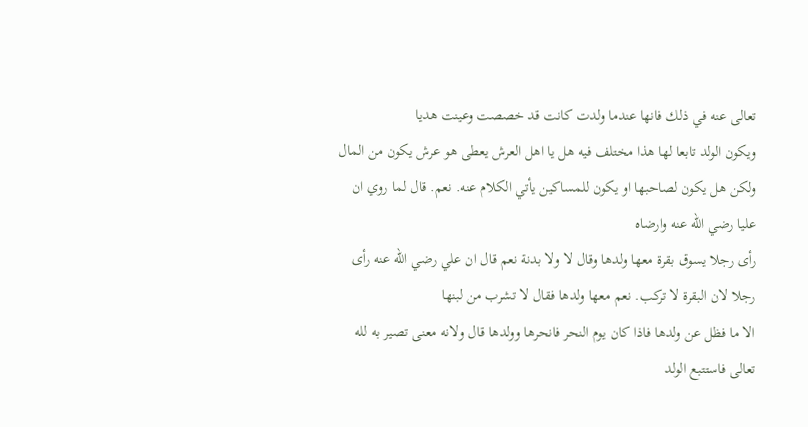تعالى عنه في ذلك فانها عندما ولدت كانت قد خصصت وعينت هديا
ويكون الولد تابعا لها هذا مختلف فيه هل يا اهل العرش يعطى هو عرش يكون من المال ولكن هل يكون لصاحبها او يكون للمساكين يأتي الكلام عنه. نعم. قال لما روي ان عليا رضي الله عنه وارضاه
رأى رجلا يسوق بقرة معها ولدها وقال لا ولا بدنة نعم قال ان علي رضي الله عنه رأى رجلا لان البقرة لا تركب. نعم معها ولدها فقال لا تشرب من لبنها
الا ما فظل عن ولدها فاذا كان يوم النحر فانحرها وولدها قال ولانه معنى تصير به لله تعالى فاستتبع الولد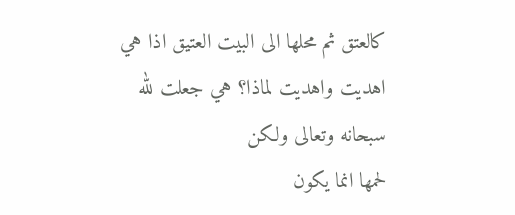كالعتق ثم محلها الى البيت العتيق اذا هي اهديت واهديت لماذا؟ هي جعلت لله سبحانه وتعالى ولكن
لحمها انما يكون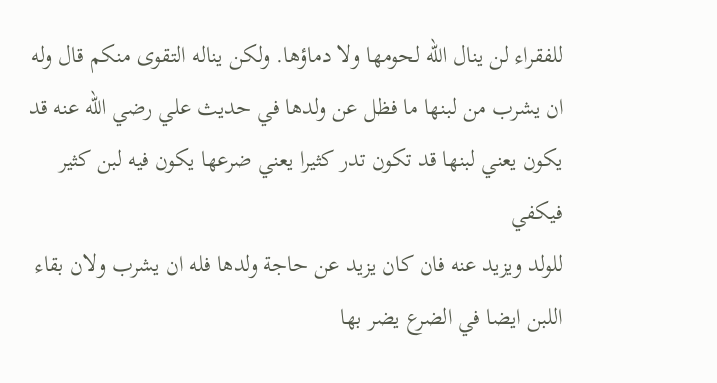للفقراء لن ينال الله لحومها ولا دماؤها. ولكن يناله التقوى منكم قال وله ان يشرب من لبنها ما فظل عن ولدها في حديث علي رضي الله عنه قد يكون يعني لبنها قد تكون تدر كثيرا يعني ضرعها يكون فيه لبن كثير فيكفي
للولد ويزيد عنه فان كان يزيد عن حاجة ولدها فله ان يشرب ولان بقاء اللبن ايضا في الضرع يضر بها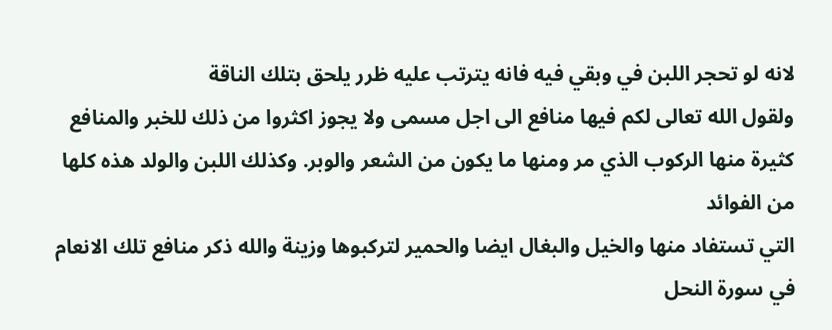لانه لو تحجر اللبن في وبقي فيه فانه يترتب عليه ظرر يلحق بتلك الناقة
ولقول الله تعالى لكم فيها منافع الى اجل مسمى ولا يجوز اكثروا من ذلك للخبر والمنافع كثيرة منها الركوب الذي مر ومنها ما يكون من الشعر والوبر. وكذلك اللبن والولد هذه كلها من الفوائد
التي تستفاد منها والخيل والبغال ايضا والحمير لتركبوها وزينة والله ذكر منافع تلك الانعام في سورة النحل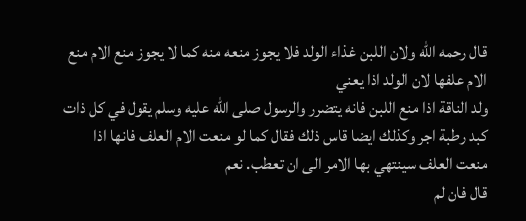قال رحمه الله ولان اللبن غذاء الولد فلا يجوز منعه منه كما لا يجوز منع الام منع الام علفها لان الولد اذا يعني
ولد الناقة اذا منع اللبن فانه يتضرر والرسول صلى الله عليه وسلم يقول في كل ذات كبد رطبة اجر وكذلك ايضا قاس ذلك فقال كما لو منعت الام العلف فانها اذا منعت العلف سينتهي بها الامر الى ان تعطب. نعم
قال فان لم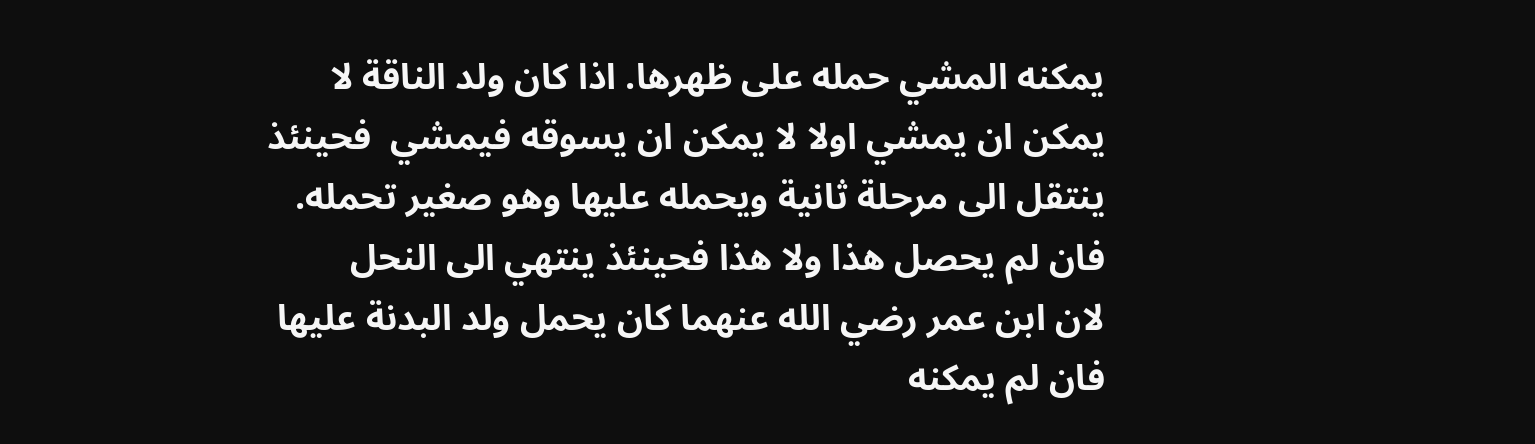يمكنه المشي حمله على ظهرها. اذا كان ولد الناقة لا يمكن ان يمشي اولا لا يمكن ان يسوقه فيمشي  فحينئذ ينتقل الى مرحلة ثانية ويحمله عليها وهو صغير تحمله. فان لم يحصل هذا ولا هذا فحينئذ ينتهي الى النحل
لان ابن عمر رضي الله عنهما كان يحمل ولد البدنة عليها فان لم يمكنه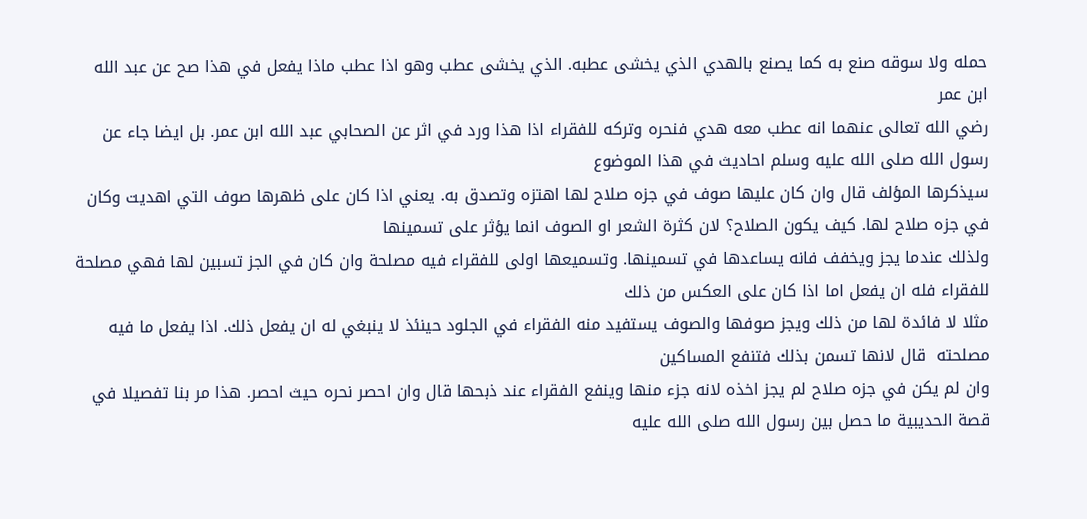حمله ولا سوقه صنع به كما يصنع بالهدي الذي يخشى عطبه. الذي يخشى عطب وهو اذا عطب ماذا يفعل في هذا صح عن عبد الله ابن عمر
رضي الله تعالى عنهما انه عطب معه هدي فنحره وتركه للفقراء اذا هذا ورد في اثر عن الصحابي عبد الله ابن عمر. بل ايضا جاء عن رسول الله صلى الله عليه وسلم احاديث في هذا الموضوع
سيذكرها المؤلف قال وان كان عليها صوف في جزه صلاح لها اهتزه وتصدق به. يعني اذا كان على ظهرها صوف التي اهديت وكان في جزه صلاح لها. كيف يكون الصلاح؟ لان كثرة الشعر او الصوف انما يؤثر على تسمينها
ولذلك عندما يجز ويخفف فانه يساعدها في تسمينها. وتسميعها اولى للفقراء فيه مصلحة وان كان في الجز تسبين لها فهي مصلحة للفقراء فله ان يفعل اما اذا كان على العكس من ذلك
مثلا لا فائدة لها من ذلك ويجز صوفها والصوف يستفيد منه الفقراء في الجلود حينئذ لا ينبغي له ان يفعل ذلك. اذا يفعل ما فيه مصلحته  قال لانها تسمن بذلك فتنفع المساكين
وان لم يكن في جزه صلاح لم يجز اخذه لانه جزء منها وينفع الفقراء عند ذبحها قال وان احصر نحره حيث احصر. هذا مر بنا تفصيلا في قصة الحديبية ما حصل بين رسول الله صلى الله عليه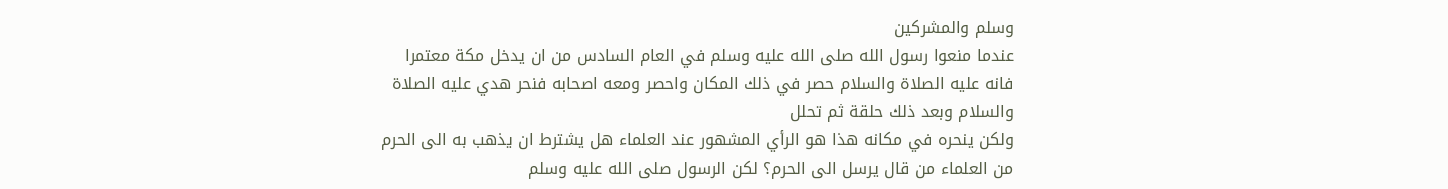وسلم والمشركين
عندما منعوا رسول الله صلى الله عليه وسلم في العام السادس من ان يدخل مكة معتمرا فانه عليه الصلاة والسلام حصر في ذلك المكان واحصر ومعه اصحابه فنحر هدي عليه الصلاة والسلام وبعد ذلك حلقة ثم تحلل
ولكن ينحره في مكانه هذا هو الرأي المشهور عند العلماء هل يشترط ان يذهب به الى الحرم من العلماء من قال يرسل الى الحرم؟ لكن الرسول صلى الله عليه وسلم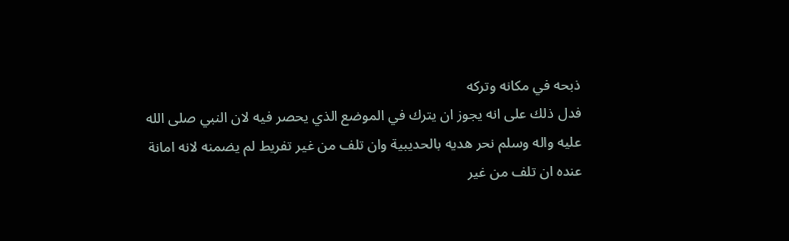ذبحه في مكانه وتركه
فدل ذلك على انه يجوز ان يترك في الموضع الذي يحصر فيه لان النبي صلى الله عليه واله وسلم نحر هديه بالحديبية وان تلف من غير تفريط لم يضمنه لانه امانة عنده ان تلف من غير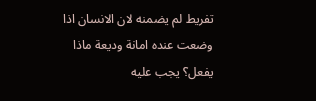تفريط لم يضمنه لان الانسان اذا وضعت عنده امانة وديعة ماذا يفعل؟ يجب عليه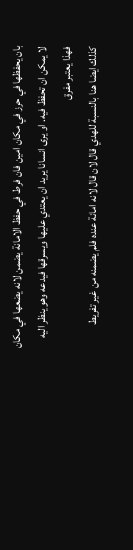بان يحفظها في حرز في مكان امين فان فرط في حفظ الامانة يضمن لانه يضعها في مكان لا يمكن ان تحفظ فيه. او يرى انسانا يريد ان يعتدي عليها ويسرقها فيدعه وهو ينظر اليه فهذا يعتبر مفرق
كذلك ايضا هنا بالنسبة للهدي قال لان قال لانه امانة عنده فلم يضمنه من غير تفريط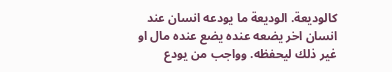كالوديعة. الوديعة ما يودعه انسان عند انسان اخر يضعه عنده يضع عنده مال او غير ذلك ليحفظه. وواجب من يودع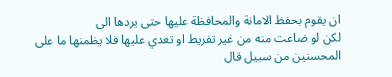ان يقوم بحفظ الامانة والمحافظة عليها حتى يردها الى
لكن لو ضاعت منه من غير تفريط او تعدي عليها فلا يظمنها ما على المحسنين من سبيل قال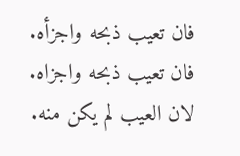فان تعيب ذبحه واجزأه. فان تعيب ذبحه واجزاه. لان العيب لم يكن منه.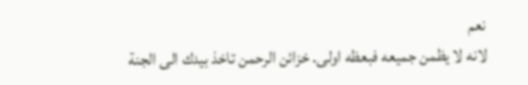نعم
لانه لا يظمن جميعه فبعظه اولى. خزائن الرحمن تاخذ بيدك الى الجنة